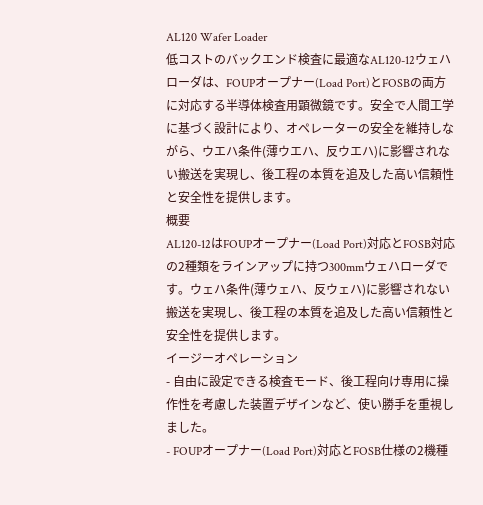AL120 Wafer Loader
低コストのバックエンド検査に最適なAL120-12ウェハローダは、FOUPオープナー(Load Port)とFOSBの両方に対応する半導体検査用顕微鏡です。安全で人間工学に基づく設計により、オペレーターの安全を維持しながら、ウエハ条件(薄ウエハ、反ウエハ)に影響されない搬送を実現し、後工程の本質を追及した高い信頼性と安全性を提供します。
概要
AL120-12はFOUPオープナー(Load Port)対応とFOSB対応の2種類をラインアップに持つ300mmウェハローダです。ウェハ条件(薄ウェハ、反ウェハ)に影響されない搬送を実現し、後工程の本質を追及した高い信頼性と安全性を提供します。
イージーオペレーション
- 自由に設定できる検査モード、後工程向け専用に操作性を考慮した装置デザインなど、使い勝手を重視しました。
- FOUPオープナー(Load Port)対応とFOSB仕様の2機種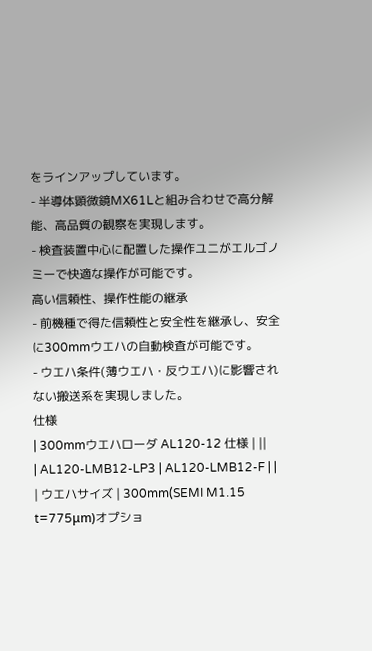をラインアップしています。
- 半導体顕微鏡MX61Lと組み合わせで高分解能、高品質の観察を実現します。
- 検査装置中心に配置した操作ユニがエルゴノミーで快適な操作が可能です。
高い信頼性、操作性能の継承
- 前機種で得た信頼性と安全性を継承し、安全に300mmウエハの自動検査が可能です。
- ウエハ条件(薄ウエハ・反ウエハ)に影響されない搬送系を実現しました。
仕様
| 300mmウエハローダ AL120-12 仕様 | ||
| AL120-LMB12-LP3 | AL120-LMB12-F | |
| ウエハサイズ | 300mm(SEMI M1.15 t=775μm)オプショ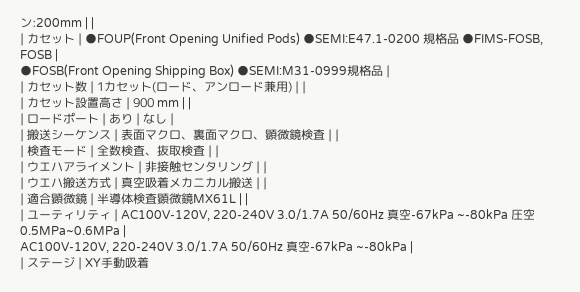ン:200mm | |
| カセット | ●FOUP(Front Opening Unified Pods) ●SEMI:E47.1-0200 規格品 ●FIMS-FOSB, FOSB |
●FOSB(Front Opening Shipping Box) ●SEMI:M31-0999規格品 |
| カセット数 | 1カセット(ロード、アンロード兼用) | |
| カセット設置高さ | 900 mm | |
| ロードポート | あり | なし |
| 搬送シーケンス | 表面マクロ、裏面マクロ、顕微鏡検査 | |
| 検査モード | 全数検査、抜取検査 | |
| ウエハアライメント | 非接触センタリング | |
| ウエハ搬送方式 | 真空吸着メカニカル搬送 | |
| 適合顕微鏡 | 半導体検査顕微鏡MX61L | |
| ユーティリティ | AC100V-120V, 220-240V 3.0/1.7A 50/60Hz 真空-67kPa ~-80kPa 圧空0.5MPa~0.6MPa |
AC100V-120V, 220-240V 3.0/1.7A 50/60Hz 真空-67kPa ~-80kPa |
| ステージ | XY手動吸着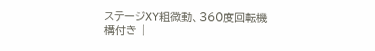ステージXY粗微動、360度回転機構付き |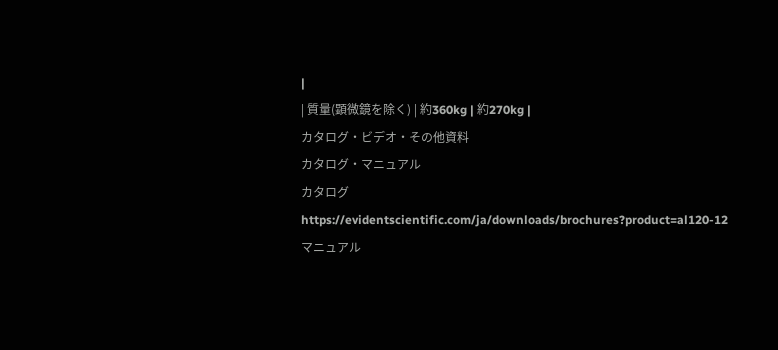|
| 質量(顕微鏡を除く) | 約360kg | 約270kg |
カタログ・ビデオ・その他資料
カタログ・マニュアル
カタログ
https://evidentscientific.com/ja/downloads/brochures?product=al120-12
マニュアル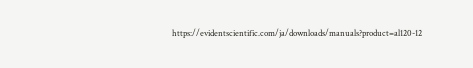https://evidentscientific.com/ja/downloads/manuals?product=al120-12